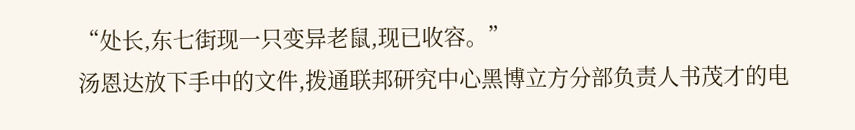“处长,东七街现一只变异老鼠,现已收容。”
汤恩达放下手中的文件,拨通联邦研究中心黑博立方分部负责人书茂才的电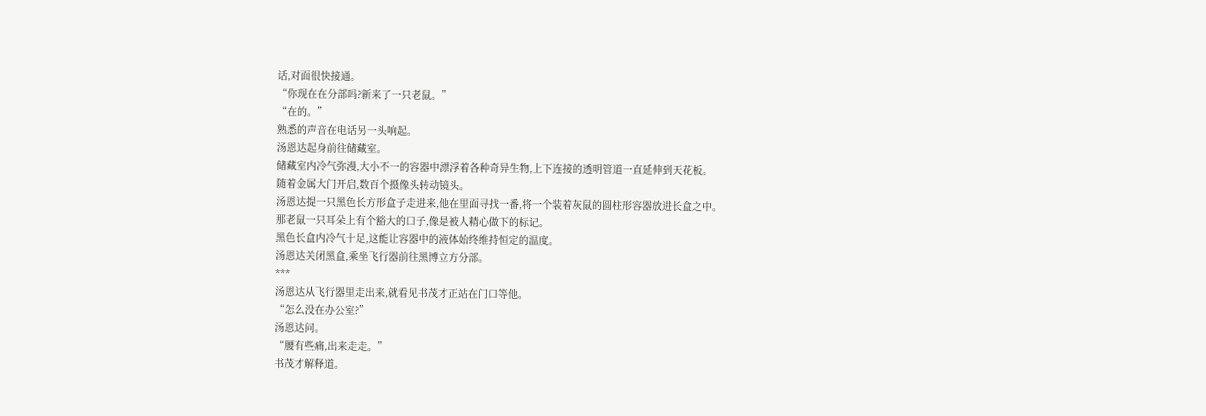话,对面很快接通。
“你现在在分部吗?新来了一只老鼠。”
“在的。”
熟悉的声音在电话另一头响起。
汤恩达起身前往储藏室。
储藏室内冷气弥漫,大小不一的容器中漂浮着各种奇异生物,上下连接的透明管道一直延伸到天花板。
随着金属大门开启,数百个摄像头转动镜头。
汤恩达提一只黑色长方形盒子走进来,他在里面寻找一番,将一个装着灰鼠的圆柱形容器放进长盒之中。
那老鼠一只耳朵上有个豁大的口子,像是被人精心做下的标记。
黑色长盒内冷气十足,这能让容器中的液体始终维持恒定的温度。
汤恩达关闭黑盒,乘坐飞行器前往黑博立方分部。
***
汤恩达从飞行器里走出来,就看见书茂才正站在门口等他。
“怎么没在办公室?”
汤恩达问。
“腰有些痛,出来走走。”
书茂才解释道。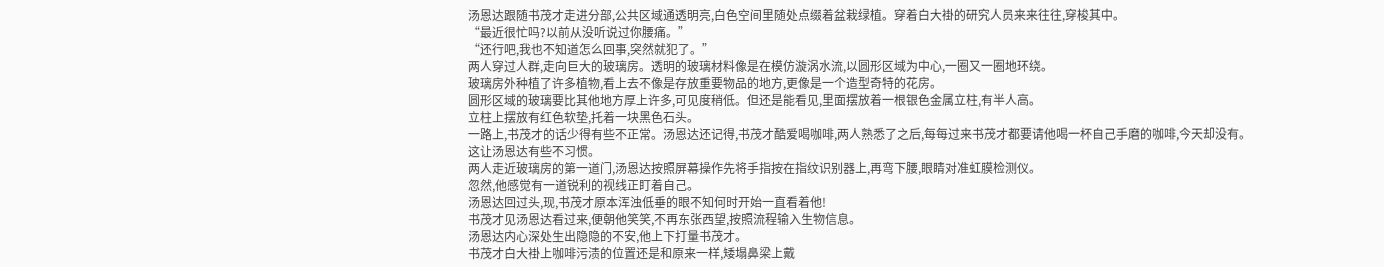汤恩达跟随书茂才走进分部,公共区域通透明亮,白色空间里随处点缀着盆栽绿植。穿着白大褂的研究人员来来往往,穿梭其中。
“最近很忙吗?以前从没听说过你腰痛。”
“还行吧,我也不知道怎么回事,突然就犯了。”
两人穿过人群,走向巨大的玻璃房。透明的玻璃材料像是在模仿漩涡水流,以圆形区域为中心,一圈又一圈地环绕。
玻璃房外种植了许多植物,看上去不像是存放重要物品的地方,更像是一个造型奇特的花房。
圆形区域的玻璃要比其他地方厚上许多,可见度稍低。但还是能看见,里面摆放着一根银色金属立柱,有半人高。
立柱上摆放有红色软垫,托着一块黑色石头。
一路上,书茂才的话少得有些不正常。汤恩达还记得,书茂才酷爱喝咖啡,两人熟悉了之后,每每过来书茂才都要请他喝一杯自己手磨的咖啡,今天却没有。
这让汤恩达有些不习惯。
两人走近玻璃房的第一道门,汤恩达按照屏幕操作先将手指按在指纹识别器上,再弯下腰,眼睛对准虹膜检测仪。
忽然,他感觉有一道锐利的视线正盯着自己。
汤恩达回过头,现,书茂才原本浑浊低垂的眼不知何时开始一直看着他!
书茂才见汤恩达看过来,便朝他笑笑,不再东张西望,按照流程输入生物信息。
汤恩达内心深处生出隐隐的不安,他上下打量书茂才。
书茂才白大褂上咖啡污渍的位置还是和原来一样,矮塌鼻梁上戴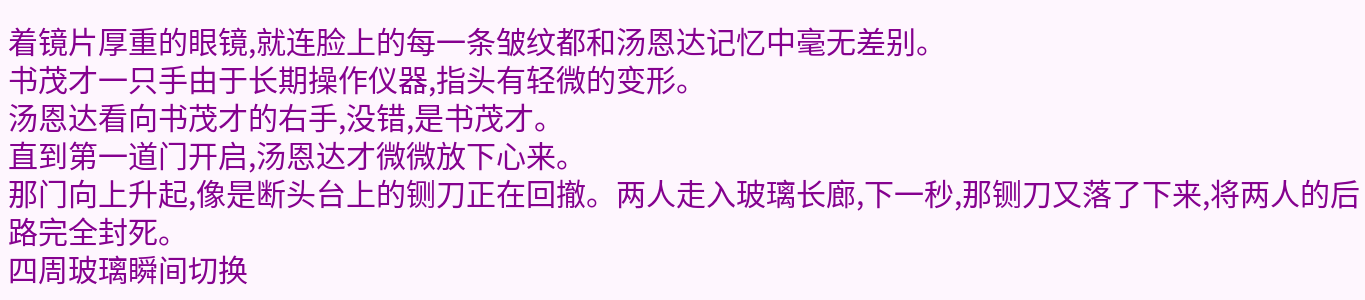着镜片厚重的眼镜,就连脸上的每一条皱纹都和汤恩达记忆中毫无差别。
书茂才一只手由于长期操作仪器,指头有轻微的变形。
汤恩达看向书茂才的右手,没错,是书茂才。
直到第一道门开启,汤恩达才微微放下心来。
那门向上升起,像是断头台上的铡刀正在回撤。两人走入玻璃长廊,下一秒,那铡刀又落了下来,将两人的后路完全封死。
四周玻璃瞬间切换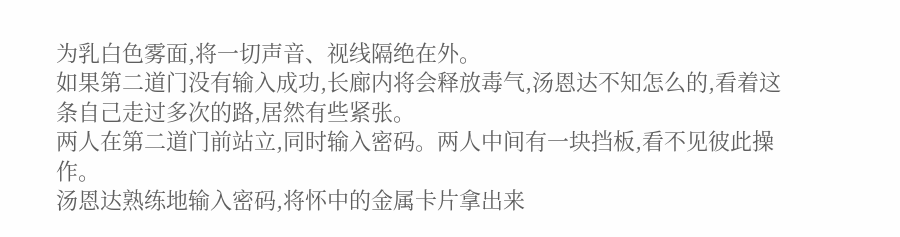为乳白色雾面,将一切声音、视线隔绝在外。
如果第二道门没有输入成功,长廊内将会释放毒气,汤恩达不知怎么的,看着这条自己走过多次的路,居然有些紧张。
两人在第二道门前站立,同时输入密码。两人中间有一块挡板,看不见彼此操作。
汤恩达熟练地输入密码,将怀中的金属卡片拿出来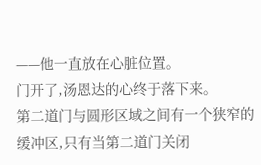——他一直放在心脏位置。
门开了,汤恩达的心终于落下来。
第二道门与圆形区域之间有一个狭窄的缓冲区,只有当第二道门关闭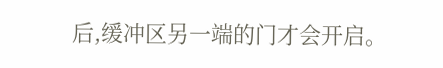后,缓冲区另一端的门才会开启。